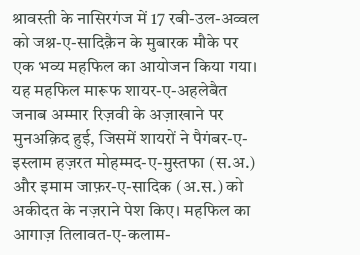श्रावस्ती के नासिरगंज में 17 रबी-उल-अव्वल को जश्न-ए-सादिक़ैन के मुबारक मौके पर एक भव्य महफिल का आयोजन किया गया। यह महफिल मारूफ शायर-ए-अहलेबैत जनाब अम्मार रिज़वी के अज़ाखाने पर मुनअक़िद हुई, जिसमें शायरों ने पैगंबर-ए-इस्लाम हज़रत मोहम्मद-ए-मुस्तफा (स.अ.) और इमाम जाफ़र-ए-सादिक (अ.स.) को अकीदत के नज़राने पेश किए। महफिल का आगाज़ तिलावत-ए-कलाम-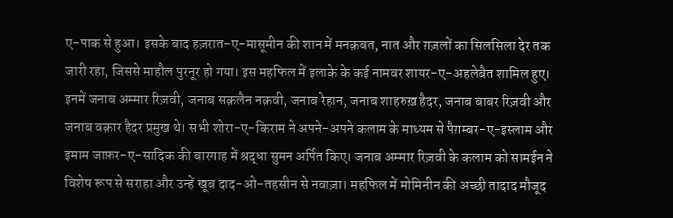ए-पाक से हुआ। इसके बाद हज़रात-ए-मासूमीन की शान में मनक़बत, नात और ग़ज़लों का सिलसिला देर तक जारी रहा, जिससे माहौल पुरनूर हो गया। इस महफिल में इलाके के कई नामवर शायर-ए-अहलेबैत शामिल हुए। इनमें जनाब अम्मार रिज़वी, जनाब सक़लैन नक़वी, जनाब रेहान, जनाब शाहरुख़ हैदर, जनाब बाबर रिज़वी और जनाब वक़ार हैदर प्रमुख थे। सभी शोरा-ए-किराम ने अपने-अपने कलाम के माध्यम से पैग़म्बर-ए-इस्लाम और इमाम जाफ़र-ए-सादिक की बारगाह में श्रद्धा सुमन अर्पित किए। जनाब अम्मार रिज़वी के कलाम को सामईन ने विशेष रूप से सराहा और उन्हें खूब दाद-ओ-तहसीन से नवाज़ा। महफिल में मोमिनीन की अच्छी तादाद मौजूद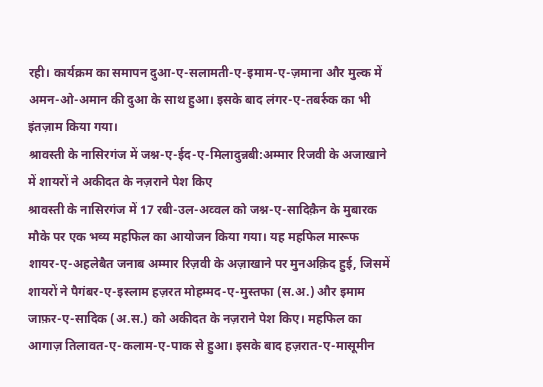रही। कार्यक्रम का समापन दुआ-ए-सलामती-ए-इमाम-ए-ज़माना और मुल्क में अमन-ओ-अमान की दुआ के साथ हुआ। इसके बाद लंगर-ए-तबर्रुक का भी इंतज़ाम किया गया।
श्रावस्ती के नासिरगंज में जश्न-ए-ईद-ए-मिलादुन्नबी:अम्मार रिजवी के अजाखाने में शायरों ने अकीदत के नज़राने पेश किए
श्रावस्ती के नासिरगंज में 17 रबी-उल-अव्वल को जश्न-ए-सादिक़ैन के मुबारक मौके पर एक भव्य महफिल का आयोजन किया गया। यह महफिल मारूफ शायर-ए-अहलेबैत जनाब अम्मार रिज़वी के अज़ाखाने पर मुनअक़िद हुई, जिसमें शायरों ने पैगंबर-ए-इस्लाम हज़रत मोहम्मद-ए-मुस्तफा (स.अ.) और इमाम जाफ़र-ए-सादिक (अ.स.) को अकीदत के नज़राने पेश किए। महफिल का आगाज़ तिलावत-ए-कलाम-ए-पाक से हुआ। इसके बाद हज़रात-ए-मासूमीन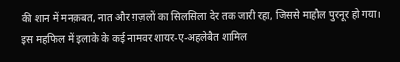की शान में मनक़बत, नात और ग़ज़लों का सिलसिला देर तक जारी रहा, जिससे माहौल पुरनूर हो गया। इस महफिल में इलाके के कई नामवर शायर-ए-अहलेबैत शामिल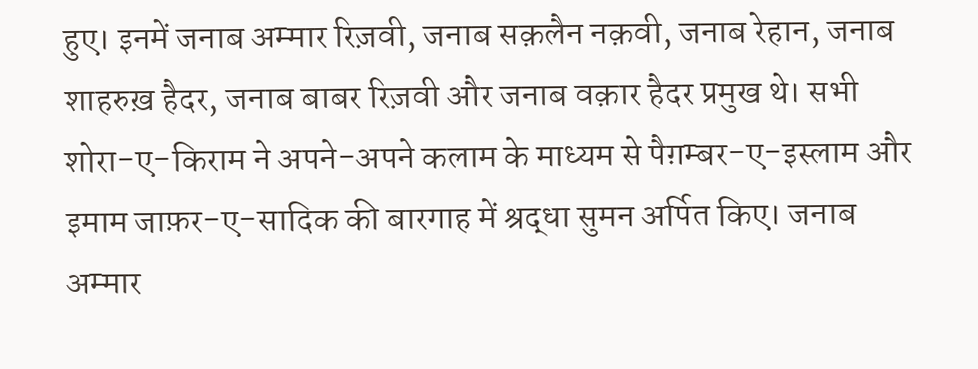हुए। इनमें जनाब अम्मार रिज़वी, जनाब सक़लैन नक़वी, जनाब रेहान, जनाब शाहरुख़ हैदर, जनाब बाबर रिज़वी और जनाब वक़ार हैदर प्रमुख थे। सभी शोरा-ए-किराम ने अपने-अपने कलाम के माध्यम से पैग़म्बर-ए-इस्लाम और इमाम जाफ़र-ए-सादिक की बारगाह में श्रद्धा सुमन अर्पित किए। जनाब अम्मार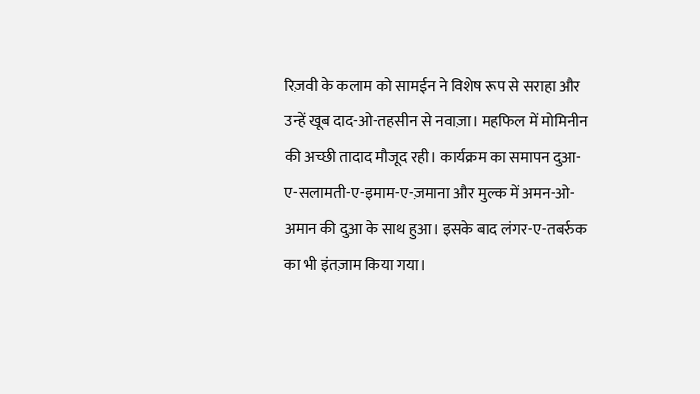रिज़वी के कलाम को सामईन ने विशेष रूप से सराहा और उन्हें खूब दाद-ओ-तहसीन से नवाज़ा। महफिल में मोमिनीन की अच्छी तादाद मौजूद रही। कार्यक्रम का समापन दुआ-ए-सलामती-ए-इमाम-ए-ज़माना और मुल्क में अमन-ओ-अमान की दुआ के साथ हुआ। इसके बाद लंगर-ए-तबर्रुक का भी इंतज़ाम किया गया।